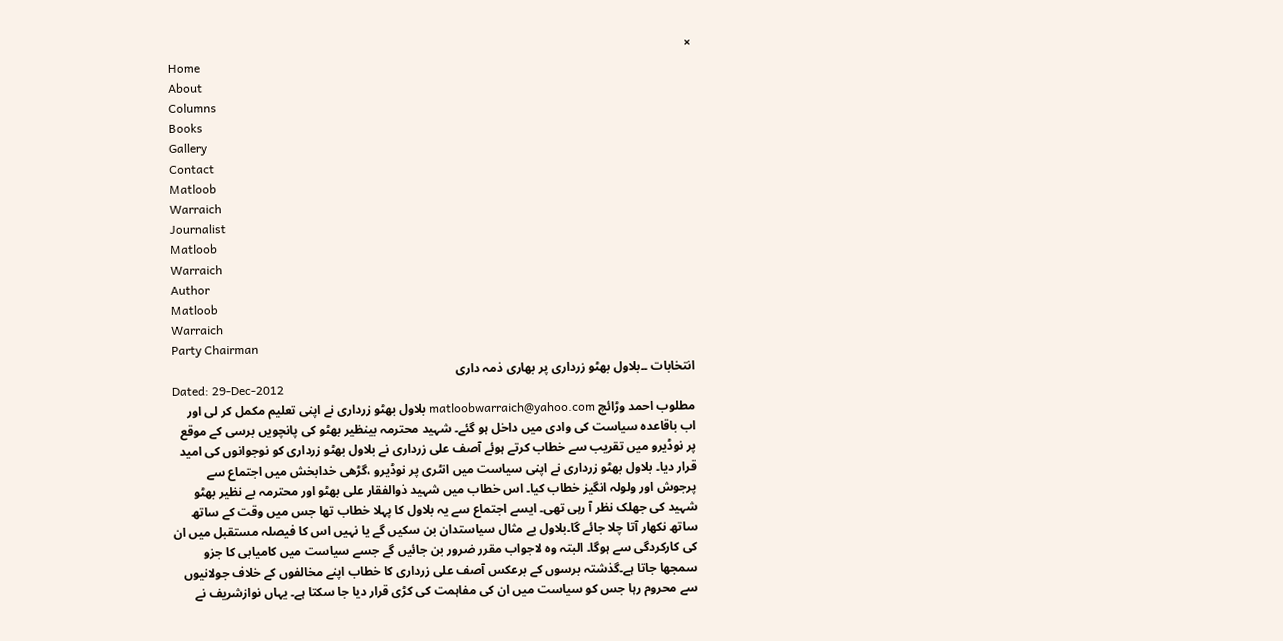×
Home
About
Columns
Books
Gallery
Contact
Matloob
Warraich
Journalist
Matloob
Warraich
Author
Matloob
Warraich
Party Chairman
انتخابات ۔۔بلاول بھٹو زرداری پر بھاری ذمہ داری
Dated: 29-Dec-2012
مطلوب احمد وڑائچ matloobwarraich@yahoo.com بلاول بھٹو زرداری نے اپنی تعلیم مکمل کر لی اور اب باقاعدہ سیاست کی وادی میں داخل ہو گئے۔ شہید محترمہ بینظیر بھٹو کی پانچویں برسی کے موقع پر نوڈیرو میں تقریب سے خطاب کرتے ہوئے آصف علی زرداری نے بلاول بھٹو زرداری کو نوجوانوں کی امید قرار دیا۔ بلاول بھٹو زرداری نے اپنی سیاست میں انٹری پر نوڈیرو ،گڑھی خدابخش میں اجتماع سے پرجوش اور ولولہ انگیز خطاب کیا۔ اس خطاب میں شہید ذوالفقار علی بھٹو اور محترمہ بے نظیر بھٹو شہید کی جھلک نظر آ رہی تھی۔ ایسے اجتماع سے یہ بلاول کا پہلا خطاب تھا جس میں وقت کے ساتھ ساتھ نکھار آتا چلا جائے گا۔بلاول بے مثال سیاستدان بن سکیں گے یا نہیں اس کا فیصلہ مستقبل میں ان کی کارکردگی سے ہوگا۔ البتہ وہ لاجواب مقرر ضرور بن جائیں گے جسے سیاست میں کامیابی کا جزو سمجھا جاتا ہے۔گذشتہ برسوں کے برعکس آصف علی زرداری کا خطاب اپنے مخالفوں کے خلاف جولانیوں سے محروم رہا جس کو سیاست میں ان کی مفاہمت کی کڑی قرار دیا جا سکتا ہے۔ یہاں نوازشریف نے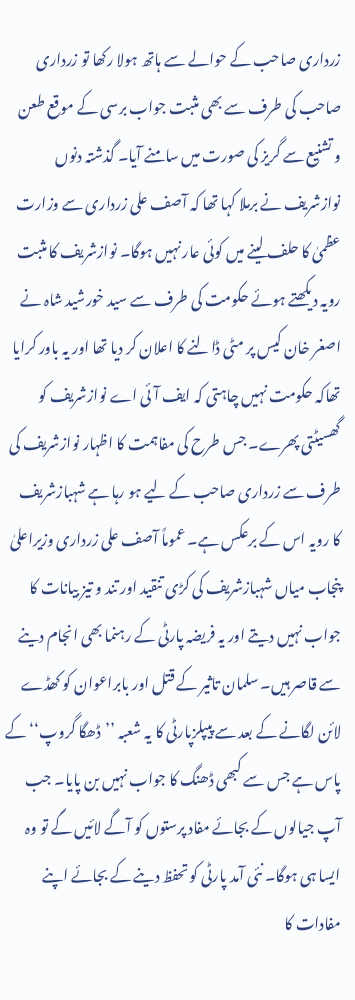زرداری صاحب کے حوالے سے ہاتھ ہولا رکھا تو زرداری صاحب کی طرف سے بھی مثبت جواب برسی کے موقع طعن و تشنیع سے گریز کی صورت میں سامنے آیا۔ گذشتہ دنوں نوازشریف نے برملا کہا تھا کہ آصف علی زرداری سے وزارت عظمیٰ کا حلف لینے میں کوئی عار نہیں ہوگا۔ نوازشریف کا مثبت رویہ دیکھتے ہوئے حکومت کی طرف سے سید خورشید شاہ نے اصغر خان کیس پر مٹی ڈالنے کا اعلان کر دیا تھا اور یہ باور کرایا تھاکہ حکومت نہیں چاہتی کہ ایف آئی اے نوازشریف کو گھسیٹتی پھرے۔ جس طرح کی مفاہمت کا اظہار نوازشریف کی طرف سے زرداری صاحب کے لیے ہو رہا ہے شہبازشریف کا رویہ اس کے برعکس ہے۔ عموماً آصف علی زرداری وزیراعلیٰ پنجاب میاں شہبازشریف کی کڑی تنقید اور تند و تیز بیانات کا جواب نہیں دیتے اور یہ فریضہ پارٹی کے رہنما بھی انجام دینے سے قاصر ہیں۔ سلمان تاثیر کے قتل اور بابراعوان کو کھڈے لائن لگانے کے بعد سے پیپلزپارٹی کا یہ شعبہ ’’ڈھگا گروپ‘‘کے پاس ہے جس سے کبھی ڈھنگ کا جواب نہیں بن پایا۔ جب آپ جیالوں کے بجائے مفاد پرستوں کو آگے لائیں گے تو وہ ایسا ہی ہوگا۔ نئی آمد پارٹی کو تحفظ دینے کے بجائے اپنے مفادات کا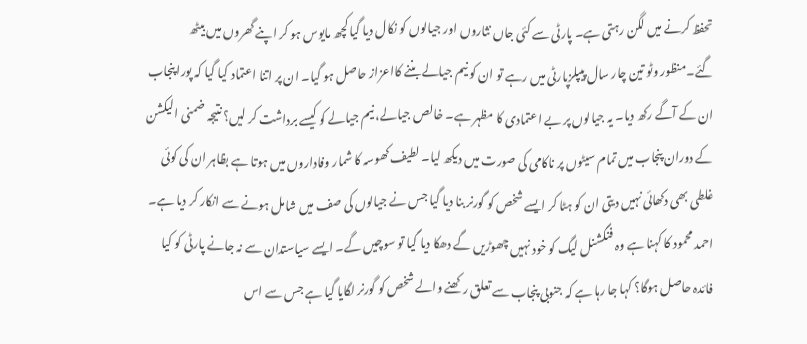تحفظ کرنے میں لگن رہتی ہے۔ پارٹی سے کئی جاں نثاروں اور جیالوں کو نکال دیا گیا کچھ مایوس ہو کر اپنے گھروں میں بیٹھ گئے۔منظور وٹو تین چار سال پیپلزپارٹی میں رہے تو ان کو نیم جیالے بننے کااعزاز حاصل ہو گیا۔ ان پر اتنا اعتماد کیا گیا کہ پورا پنجاب ان کے آگے رکھ دیا۔ یہ جیالوں پر بے اعتمادی کا مظہر ہے۔ خالص جیالے، نیم جیالے کو کیسے برداشت کر لیں؟ نتیجہ ضمنی الیکشن کے دوران پنجاب میں تمام سیٹوں پر ناکامی کی صورت میں دیکھ لیا۔ لطیف کھوسہ کا شمار وفاداروں میں ہوتا ہے بظاہر ان کی کوئی غلطی بھی دکھائی نہیں دیتی ان کو ہٹا کر ایسے شخص کو گورنر بنا دیا گیا جس نے جیالوں کی صف میں شامل ہونے سے انکار کر دیا ہے۔ احمد محمود کا کہنا ہے وہ فنگشنل لیگ کو خود نہیں چھوڑیں گے دھکا دیا گیا تو سوچیں گے۔ ایسے سیاستدان سے نہ جانے پارٹی کو کیا فائدہ حاصل ہوگا؟ کہا جا رہا ہے کہ جنوبی پنجاب سے تعلق رکھنے والے شخص کو گورنر لگایا گیا ہے جس سے اس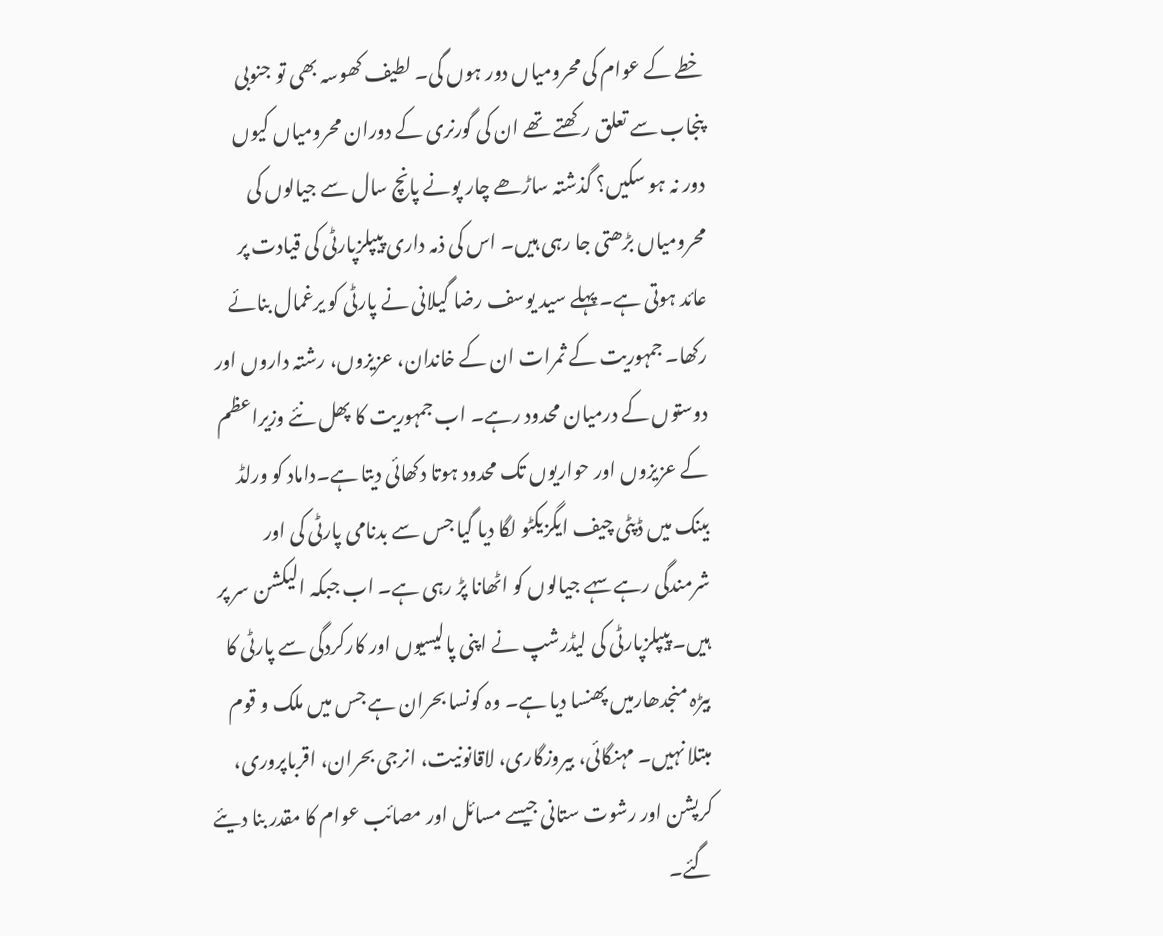خطے کے عوام کی محرومیاں دور ہوں گی۔ لطیف کھوسہ بھی تو جنوبی پنجاب سے تعلق رکھتے تھے ان کی گورنری کے دوران محرومیاں کیوں دور نہ ہو سکیں؟ گذشتہ ساڑھے چار پونے پانچ سال سے جیالوں کی محرومیاں بڑھتی جا رہی ہیں۔ اس کی ذمہ داری پیپلزپارٹی کی قیادت پر عائد ہوتی ہے۔ پہلے سید یوسف رضا گیلانی نے پارٹی کو یرغمال بنائے رکھا۔ جمہوریت کے ثمرات ان کے خاندان، عزیزوں، رشتہ داروں اور دوستوں کے درمیان محدود رہے۔ اب جمہوریت کا پھل نئے وزیراعظم کے عزیزوں اور حواریوں تک محدود ہوتا دکھائی دیتا ہے۔داماد کو ورلڈ بینک میں ڈپٹی چیف ایگزیکٹو لگا دیا گیا جس سے بدنامی پارٹی کی اور شرمندگی رہے سہے جیالوں کو اٹھانا پڑ رہی ہے۔ اب جبکہ الیکشن سر پر ہیں۔ پیپلزپارٹی کی لیڈرشپ نے اپنی پالیسیوں اور کارکردگی سے پارٹی کا بیڑہ منجدھارمیں پھنسا دیا ہے۔ وہ کونسا بحران ہے جس میں ملک و قوم مبتلا نہیں۔ مہنگائی، بیروزگاری، لاقانونیت، انرجی بحران، اقرباپروری، کرپشن اور رشوت ستانی جیسے مسائل اور مصائب عوام کا مقدر بنا دیئے گئے۔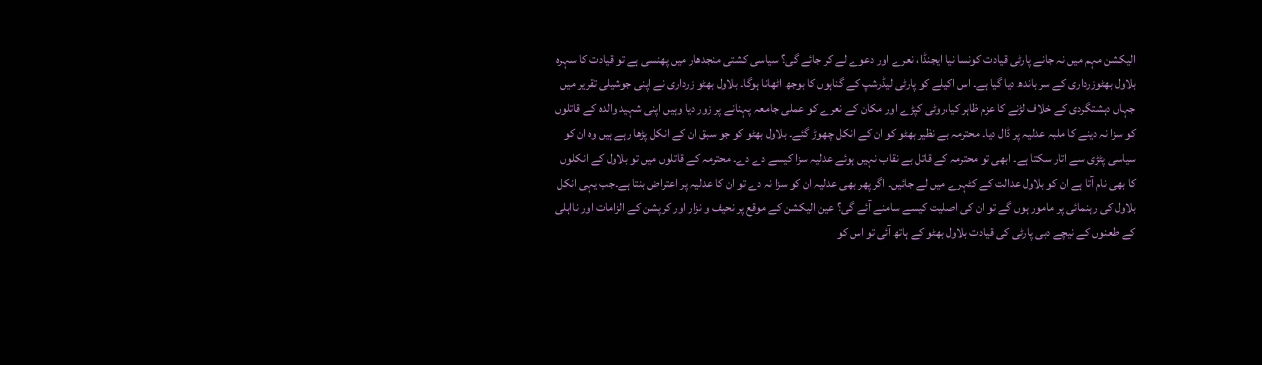الیکشن مہم میں نہ جانے پارٹی قیادت کونسا نیا ایجنڈا، نعرے اور دعوے لے کر جائے گی؟ سیاسی کشتی منجدھار میں پھنسی ہے تو قیادت کا سہرہ بلاول بھٹوزرداری کے سر باندھ دیا گیا ہے۔ اس اکیلے کو پارٹی لیڈرشپ کے گناہوں کا بوجھ اٹھانا ہوگا۔ بلاول بھٹو زرداری نے اپنی جوشیلی تقریر میں جہاں دہشتگردی کے خلاف لڑنے کا عزم ظاہر کیا،روٹی کپڑے اور مکان کے نعرے کو عملی جامعہ پہنانے پر زور دیا وہیں اپنی شہید والدہ کے قاتلوں کو سزا نہ دینے کا ملبہ عدلیہ پر ڈال دیا۔ محترمہ بے نظیر بھٹو کو ان کے انکل چھوڑ گئے۔ بلاول بھٹو کو جو سبق ان کے انکل پڑھا رہے ہیں وہ ان کو سیاسی پٹڑی سے اتار سکتا ہے۔ ابھی تو محترمہ کے قاتل بے نقاب نہیں ہوئے عدلیہ سزا کیسے دے دے۔ محترمہ کے قاتلوں میں تو بلاول کے انکلوں کا بھی نام آتا ہے ان کو بلاول عدالت کے کٹہرے میں لے جائیں۔ اگر پھر بھی عدلیہ ان کو سزا نہ دے تو ان کا عدلیہ پر اعتراض بنتا ہے۔جب یہی انکل بلاول کی رہنمائی پر مامور ہوں گے تو ان کی اصلیت کیسے سامنے آئے گی؟ عین الیکشن کے موقع پر نحیف و نزار اور کرپشن کے الزامات اور نااہلی کے طعنوں کے نیچے دبی پارٹی کی قیادت بلاول بھٹو کے ہاتھ آئی تو اس کو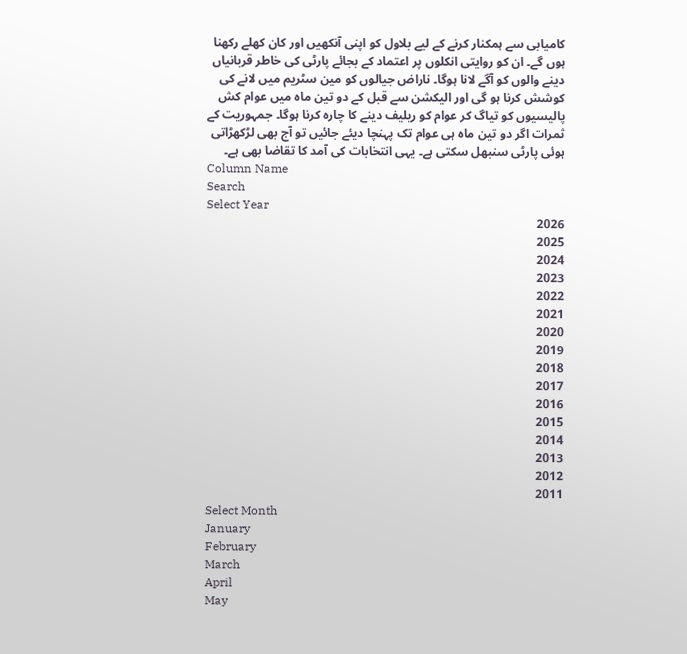کامیابی سے ہمکنار کرنے کے لیے بلاول کو اپنی آنکھیں اور کان کھلے رکھنا ہوں گے۔ ان کو روایتی انکلوں پر اعتماد کے بجائے پارٹی کی خاطر قربانیاں دینے والوں کو آگے لانا ہوگا۔ ناراض جیالوں کو مین سٹریم میں لانے کی کوشش کرنا ہو گی اور الیکشن سے قبل کے دو تین ماہ میں عوام کش پالیسیوں کو تیاگ کر عوام کو ریلیف دینے کا چارہ کرنا ہوگا۔ جمہوریت کے ثمرات اگر دو تین ماہ ہی عوام تک پہنچا دیئے جائیں تو آج بھی لڑکھڑاتی ہوئی پارٹی سنبھل سکتی ہے۔ یہی انتخابات کی آمد کا تقاضا بھی ہے۔
Column Name
Search
Select Year
2026
2025
2024
2023
2022
2021
2020
2019
2018
2017
2016
2015
2014
2013
2012
2011
Select Month
January
February
March
April
May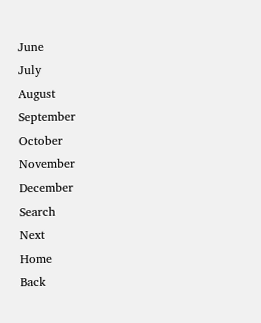June
July
August
September
October
November
December
Search
Next
Home
Back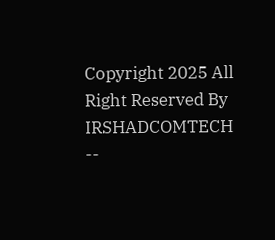Copyright 2025 All Right Reserved By IRSHADCOMTECH --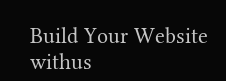Build Your Website withus